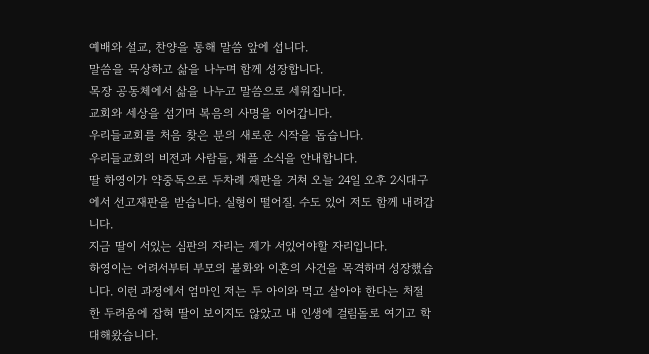예배와 설교, 찬양을 통해 말씀 앞에 섭니다.
말씀을 묵상하고 삶을 나누며 함께 성장합니다.
목장 공동체에서 삶을 나누고 말씀으로 세워집니다.
교회와 세상을 섬기며 복음의 사명을 이어갑니다.
우리들교회를 처음 찾은 분의 새로운 시작을 돕습니다.
우리들교회의 비전과 사람들, 채플 소식을 안내합니다.
딸 하영이가 약중독으로 두차례 재판을 거쳐 오늘 24일 오후 2시대구에서 선고재판을 받습니다. 실형이 떨어질. 수도 있어 저도 함께 내려갑니다.
지금 딸이 서있는 심판의 자리는 제가 서있어야할 자리입니다.
하영이는 어려서부터 부모의 불화와 이혼의 사건을 목격하며 성장했습니다. 이런 과정에서 엄마인 저는 두 아이와 먹고 살아야 한다는 처절한 두려움에 잡혀 딸이 보이지도 않았고 내 인생에 걸림돌로 여기고 학대해왔습니다.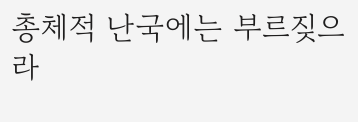총체적 난국에는 부르짖으라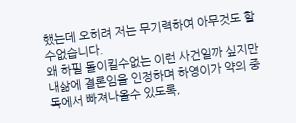했는데 오히려 저는 무기력하여 아무것도 할수없습니다.
왜 하필 돌이킬수없는 이런 사건일까 싶지만 내삶에 결론임을 인정하며 하영이가 약의 중독에서 빠져나올수 있도록,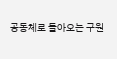공동체로 돌아오는 구원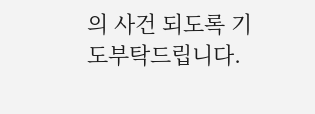의 사건 되도록 기도부탁드립니다.